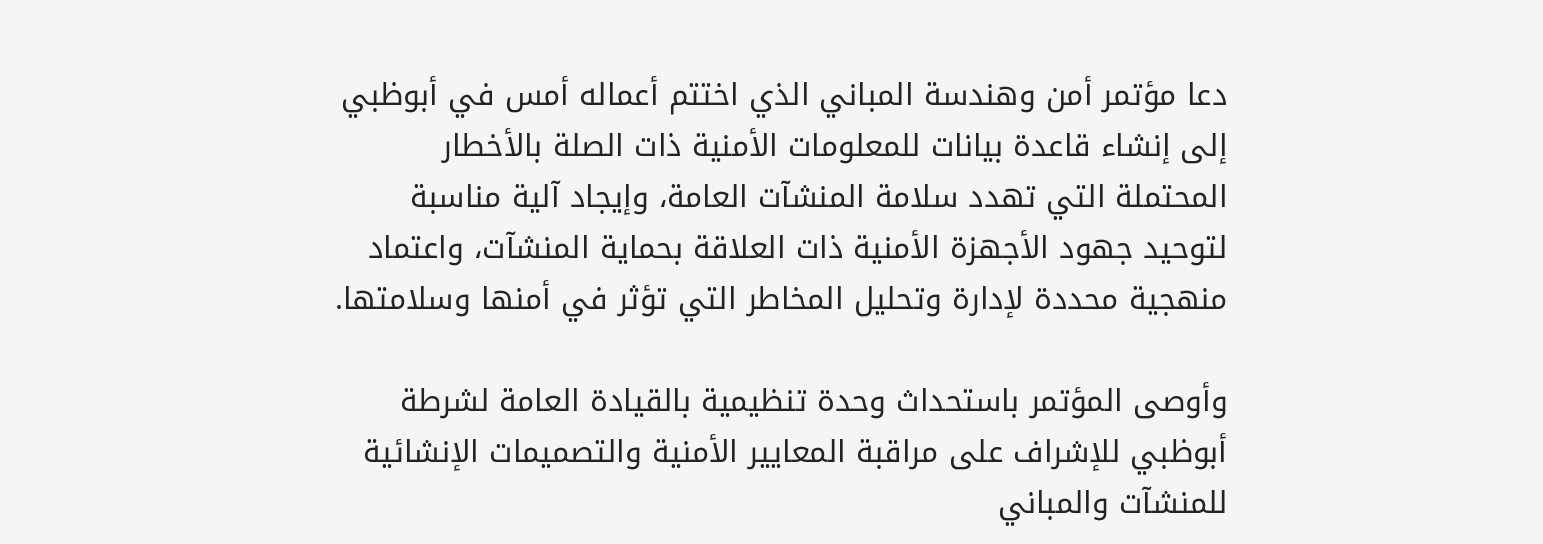دعا مؤتمر أمن وهندسة المباني الذي اختتم أعماله أمس في أبوظبي إلى إنشاء قاعدة بيانات للمعلومات الأمنية ذات الصلة بالأخطار المحتملة التي تهدد سلامة المنشآت العامة، وإيجاد آلية مناسبة لتوحيد جهود الأجهزة الأمنية ذات العلاقة بحماية المنشآت، واعتماد منهجية محددة لإدارة وتحليل المخاطر التي تؤثر في أمنها وسلامتها.

وأوصى المؤتمر باستحداث وحدة تنظيمية بالقيادة العامة لشرطة أبوظبي للإشراف على مراقبة المعايير الأمنية والتصميمات الإنشائية للمنشآت والمباني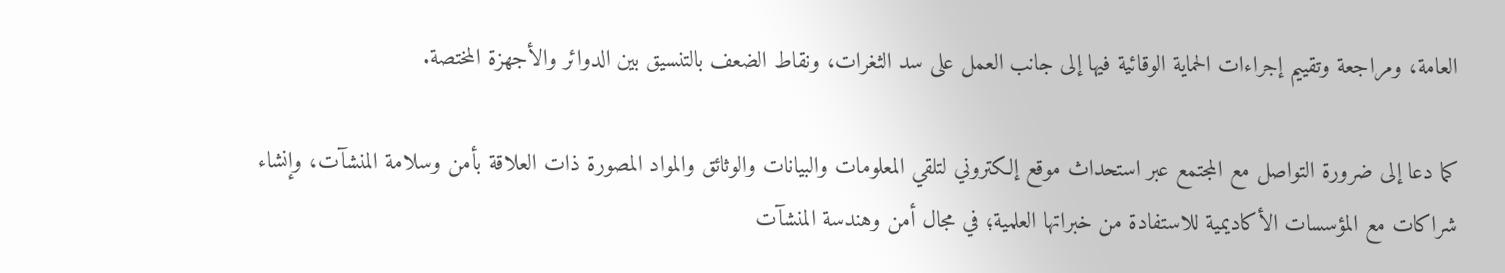العامة، ومراجعة وتقييم إجراءات الحماية الوقائية فيها إلى جانب العمل على سد الثغرات، ونقاط الضعف بالتنسيق بين الدوائر والأجهزة المختصة.

كما دعا إلى ضرورة التواصل مع المجتمع عبر استحداث موقع إلكتروني لتلقي المعلومات والبيانات والوثائق والمواد المصورة ذات العلاقة بأمن وسلامة المنشآت، وإنشاء شراكات مع المؤسسات الأكاديمية للاستفادة من خبراتها العلمية؛ في مجال أمن وهندسة المنشآت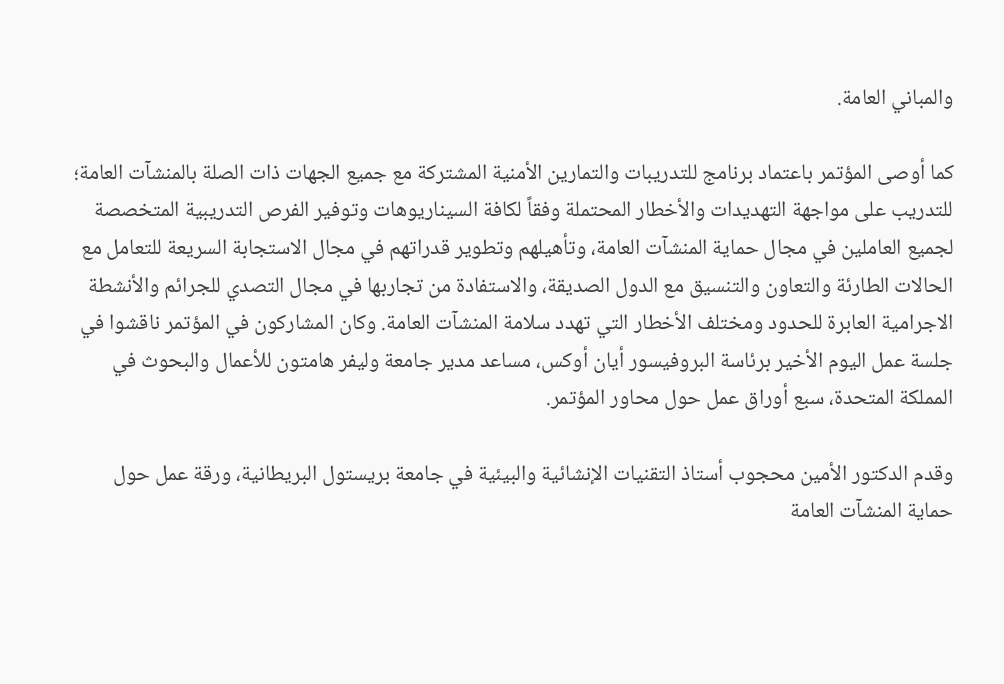والمباني العامة.

كما أوصى المؤتمر باعتماد برنامج للتدريبات والتمارين الأمنية المشتركة مع جميع الجهات ذات الصلة بالمنشآت العامة؛ للتدريب على مواجهة التهديدات والأخطار المحتملة وفقاً لكافة السيناريوهات وتوفير الفرص التدريبية المتخصصة لجميع العاملين في مجال حماية المنشآت العامة، وتأهيلهم وتطوير قدراتهم في مجال الاستجابة السريعة للتعامل مع الحالات الطارئة والتعاون والتنسيق مع الدول الصديقة، والاستفادة من تجاربها في مجال التصدي للجرائم والأنشطة الاجرامية العابرة للحدود ومختلف الأخطار التي تهدد سلامة المنشآت العامة. وكان المشاركون في المؤتمر ناقشوا في جلسة عمل اليوم الأخير برئاسة البروفيسور أيان أوكس، مساعد مدير جامعة وليفر هامتون للأعمال والبحوث في المملكة المتحدة، سبع أوراق عمل حول محاور المؤتمر.

وقدم الدكتور الأمين محجوب أستاذ التقنيات الإنشائية والبيئية في جامعة بريستول البريطانية، ورقة عمل حول حماية المنشآت العامة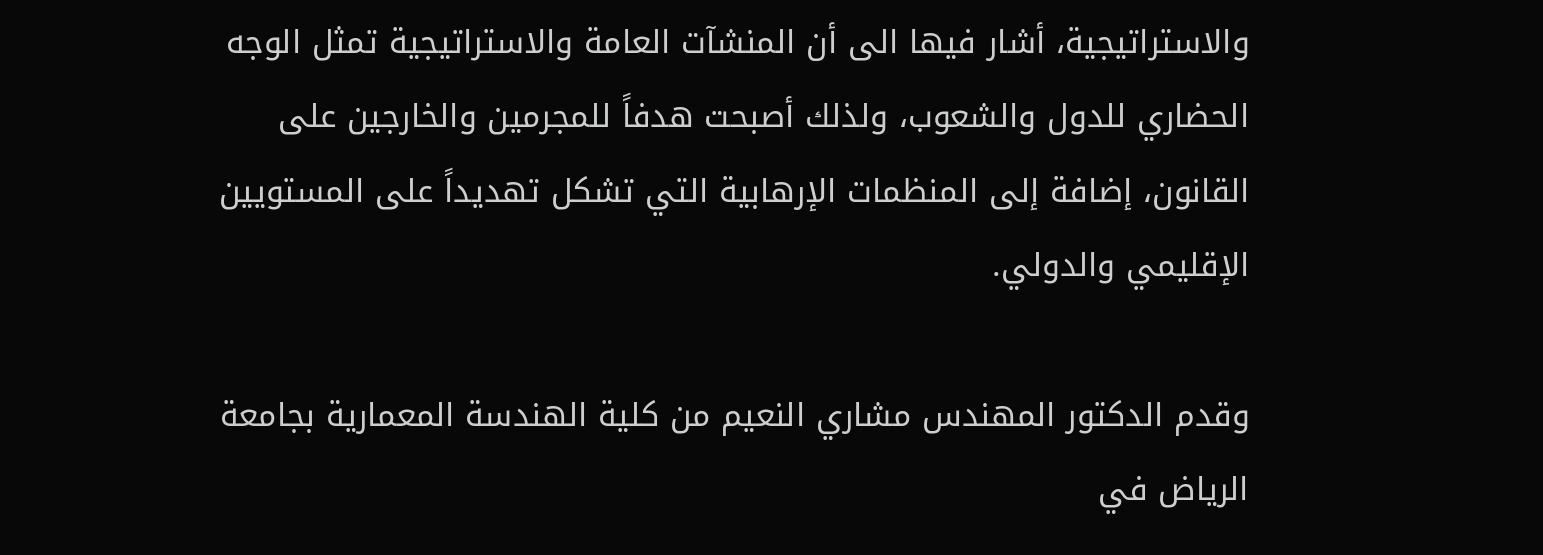والاستراتيجية، أشار فيها الى أن المنشآت العامة والاستراتيجية تمثل الوجه الحضاري للدول والشعوب، ولذلك أصبحت هدفاً للمجرمين والخارجين على القانون، إضافة إلى المنظمات الإرهابية التي تشكل تهديداً على المستويين الإقليمي والدولي.

وقدم الدكتور المهندس مشاري النعيم من كلية الهندسة المعمارية بجامعة الرياض في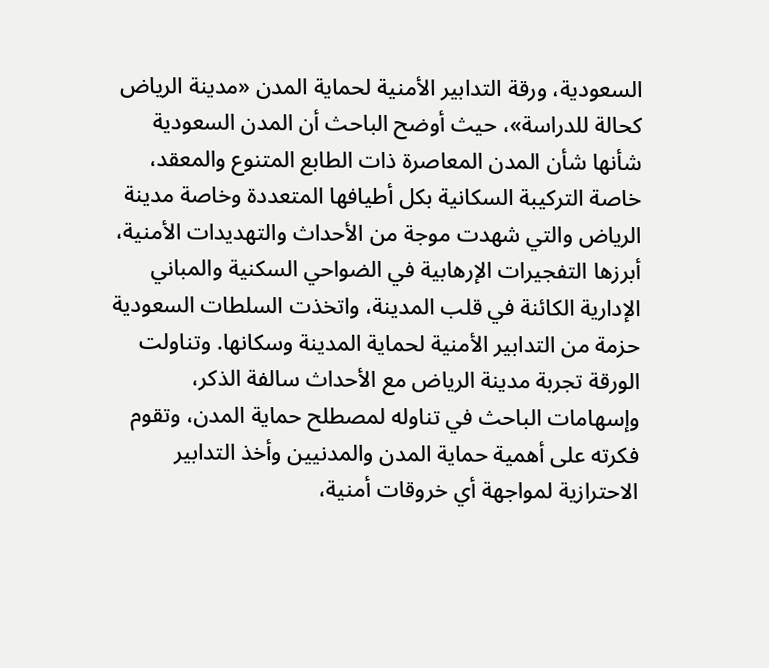السعودية، ورقة التدابير الأمنية لحماية المدن «مدينة الرياض كحالة للدراسة»، حيث أوضح الباحث أن المدن السعودية شأنها شأن المدن المعاصرة ذات الطابع المتنوع والمعقد، خاصة التركيبة السكانية بكل أطيافها المتعددة وخاصة مدينة الرياض والتي شهدت موجة من الأحداث والتهديدات الأمنية، أبرزها التفجيرات الإرهابية في الضواحي السكنية والمباني الإدارية الكائنة في قلب المدينة، واتخذت السلطات السعودية حزمة من التدابير الأمنية لحماية المدينة وسكانها. وتناولت الورقة تجربة مدينة الرياض مع الأحداث سالفة الذكر، وإسهامات الباحث في تناوله لمصطلح حماية المدن، وتقوم فكرته على أهمية حماية المدن والمدنيين وأخذ التدابير الاحترازية لمواجهة أي خروقات أمنية،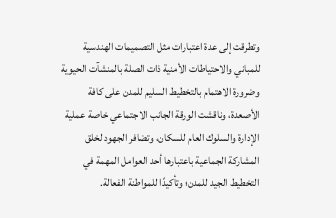وتطرقت إلى عدة اعتبارات مثل التصميمات الهندسية للمباني والاحتياطات الأمنية ذات الصلة بالمنشآت الحيوية وضرورة الاهتمام بالتخطيط السليم للمدن على كافة الأصعدة، وناقشت الورقة الجانب الاجتماعي خاصة عملية الإدارة والسلوك العام للسكان، وتضافر الجهود لخلق المشاركة الجماعية باعتبارها أحد العوامل المهمة في التخطيط الجيد للمدن؛ وتأكيدًا للمواطنة الفعالة.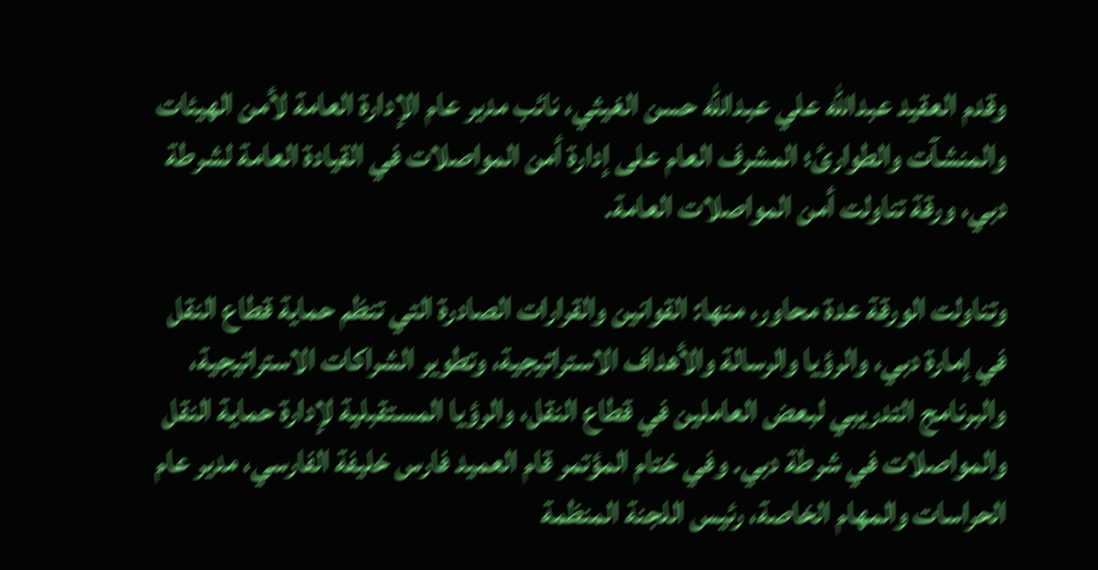وقدم العقيد عبدالله علي عبدالله حسن الغيثي، نائب مدير عام الإدارة العامة لأمن الهيئات والمنشآت والطوارئ؛ المشرف العام على إدارة أمن المواصلات في القيادة العامة لشرطة دبي، ورقة تناولت أمن المواصلات العامة.

وتناولت الورقة عدة محاور، منها: القوانين والقرارات الصادرة التي تنظم حماية قطاع النقل في إمارة دبي، والرؤيا والرسالة والأهداف الاستراتيجية، وتطوير الشراكات الاستراتيجية، والبرنامج التدريبي لبعض العاملين في قطاع النقل، والرؤيا المستقبلية لإدارة حماية النقل والمواصلات في شرطة دبي. وفي ختام المؤتمر قام العميد فارس خليفة الفارسي، مدير عام الحراسات والمهام الخاصة، رئيس اللجنة المنظمة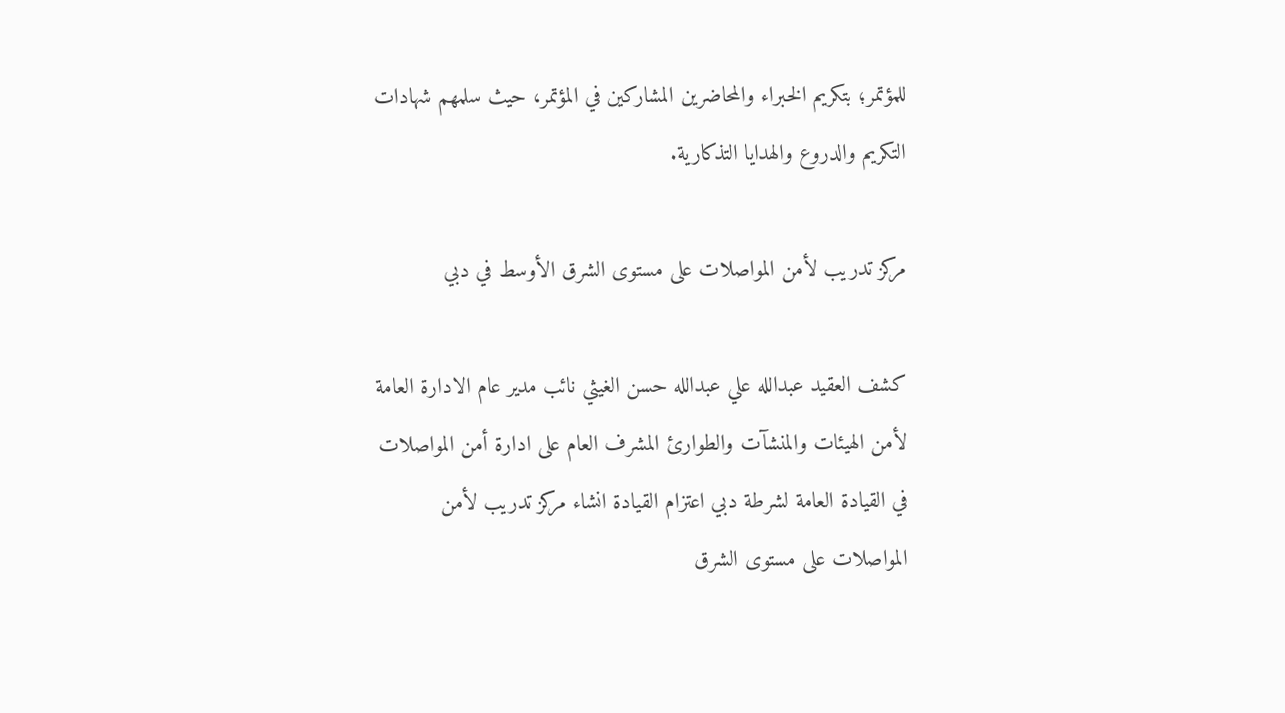للمؤتمر؛ بتكريم الخبراء والمحاضرين المشاركين في المؤتمر، حيث سلمهم شهادات التكريم والدروع والهدايا التذكارية.

مركز تدريب لأمن المواصلات على مستوى الشرق الأوسط في دبي

كشف العقيد عبدالله علي عبدالله حسن الغيثي نائب مدير عام الادارة العامة لأمن الهيئات والمنشآت والطوارئ المشرف العام على ادارة أمن المواصلات في القيادة العامة لشرطة دبي اعتزام القيادة انشاء مركز تدريب لأمن المواصلات على مستوى الشرق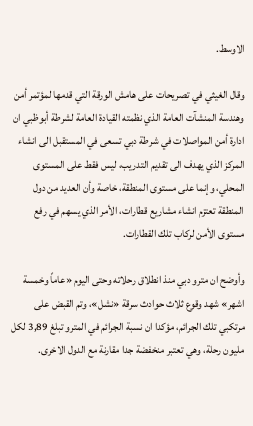الاوسط.

وقال الغيثي في تصريحات على هامش الورقة التي قدمها لمؤتمر أمن وهندسة المنشآت العامة الذي نظمته القيادة العامة لشرطة أبوظبي ان ادارة أمن المواصلات في شرطة دبي تسعى في المستقبل الى انشاء المركز الذي يهدف الى تقديم التدريب، ليس فقط على المستوى المحلي، وإنما على مستوى المنطقة، خاصة وأن العديد من دول المنطقة تعتزم انشاء مشاريع قطارات، الأمر الذي يسهم في رفع مستوى الأمن لركاب تلك القطارات.

وأوضح ان مترو دبي منذ انطلاق رحلاته وحتى اليوم «عاماً وخمسة اشهر» شهد وقوع ثلاث حوادث سرقة «نشل»، وتم القبض على مرتكبي تلك الجرائم، مؤكدا ان نسبة الجرائم في المترو تبلغ 3,89 لكل مليون رحلة، وهي تعتبر منخفضة جدا مقارنة مع الدول الاخرى.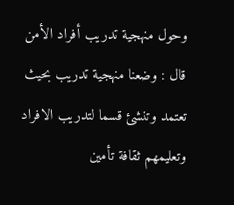وحول منهجية تدريب أفراد الأمن قال : وضعنا منهجية تدريب بحيث تعتمد وتنشئ قسما لتدريب الافراد وتعليمهم ثقافة تأمين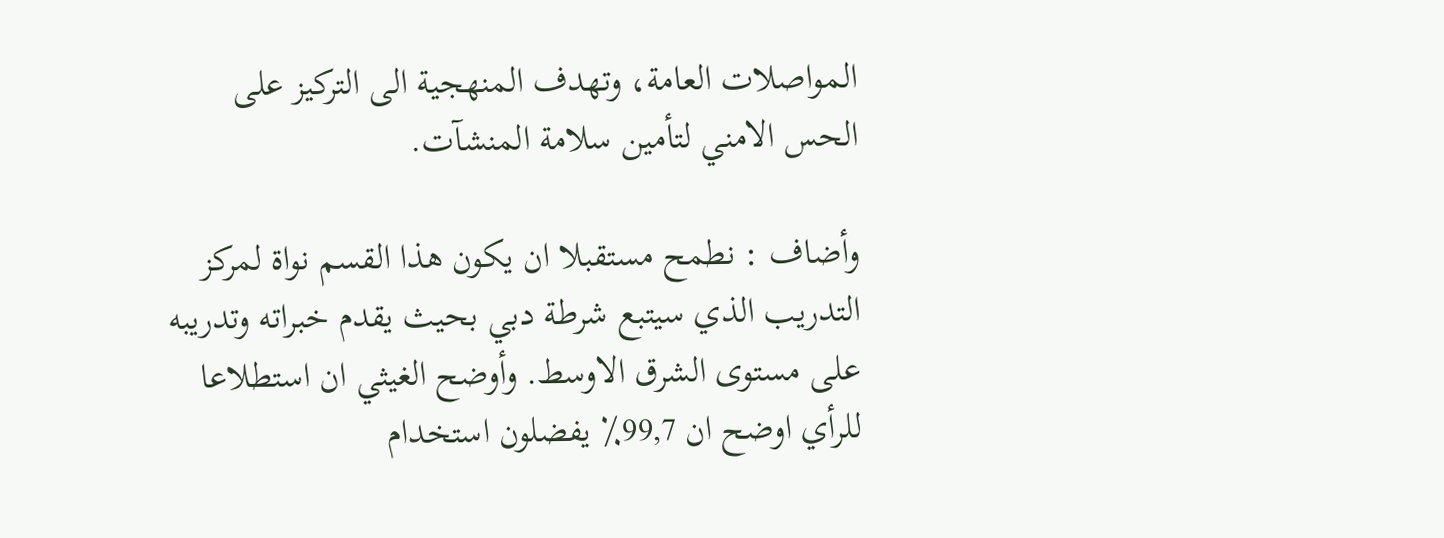المواصلات العامة، وتهدف المنهجية الى التركيز على الحس الامني لتأمين سلامة المنشآت.

وأضاف : نطمح مستقبلا ان يكون هذا القسم نواة لمركز التدريب الذي سيتبع شرطة دبي بحيث يقدم خبراته وتدريبه على مستوى الشرق الاوسط. وأوضح الغيثي ان استطلاعا للرأي اوضح ان 99,7٪ يفضلون استخدام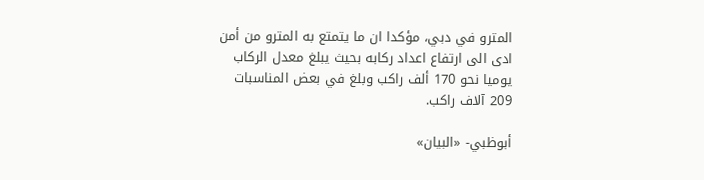المترو في دبي، مؤكدا ان ما يتمتع به المترو من أمن ادى الى ارتفاع اعداد ركابه بحيث يبلغ معدل الركاب يوميا نحو 170 ألف راكب وبلغ في بعض المناسبات 209 آلاف راكب.

أبوظبي- «البيان»